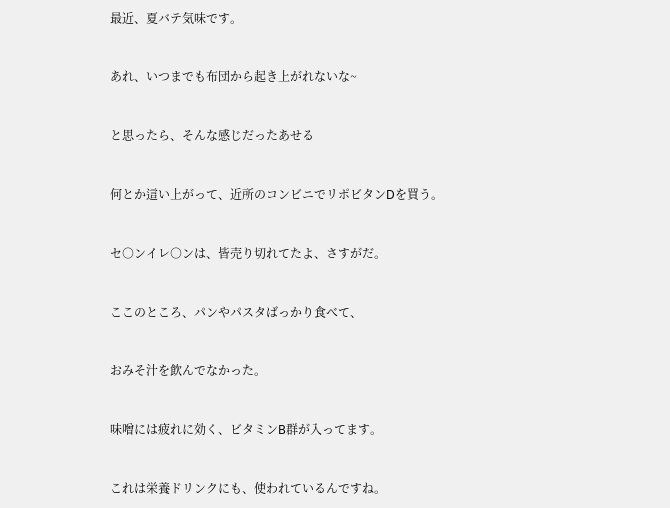最近、夏バテ気味です。


あれ、いつまでも布団から起き上がれないな~


と思ったら、そんな感じだったあせる


何とか這い上がって、近所のコンビニでリポビタンDを買う。


セ○ンイレ○ンは、皆売り切れてたよ、さすがだ。


ここのところ、パンやパスタばっかり食べて、


おみそ汁を飲んでなかった。


味噌には疲れに効く、ビタミンB群が入ってます。


これは栄養ドリンクにも、使われているんですね。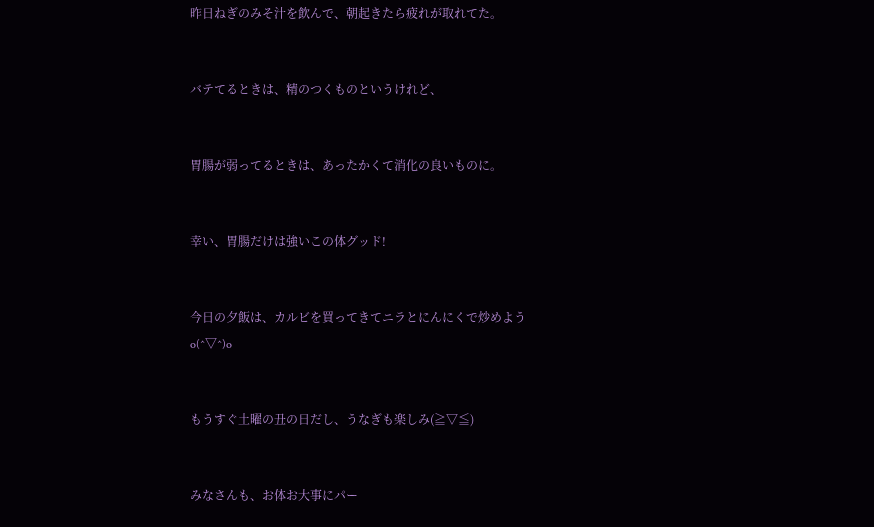昨日ねぎのみそ汁を飲んで、朝起きたら疲れが取れてた。


バテてるときは、精のつくものというけれど、


胃腸が弱ってるときは、あったかくて消化の良いものに。


幸い、胃腸だけは強いこの体グッド!


今日の夕飯は、カルビを買ってきてニラとにんにくで炒めようo(^▽^)o


もうすぐ土曜の丑の日だし、うなぎも楽しみ(≧▽≦)


みなさんも、お体お大事にパー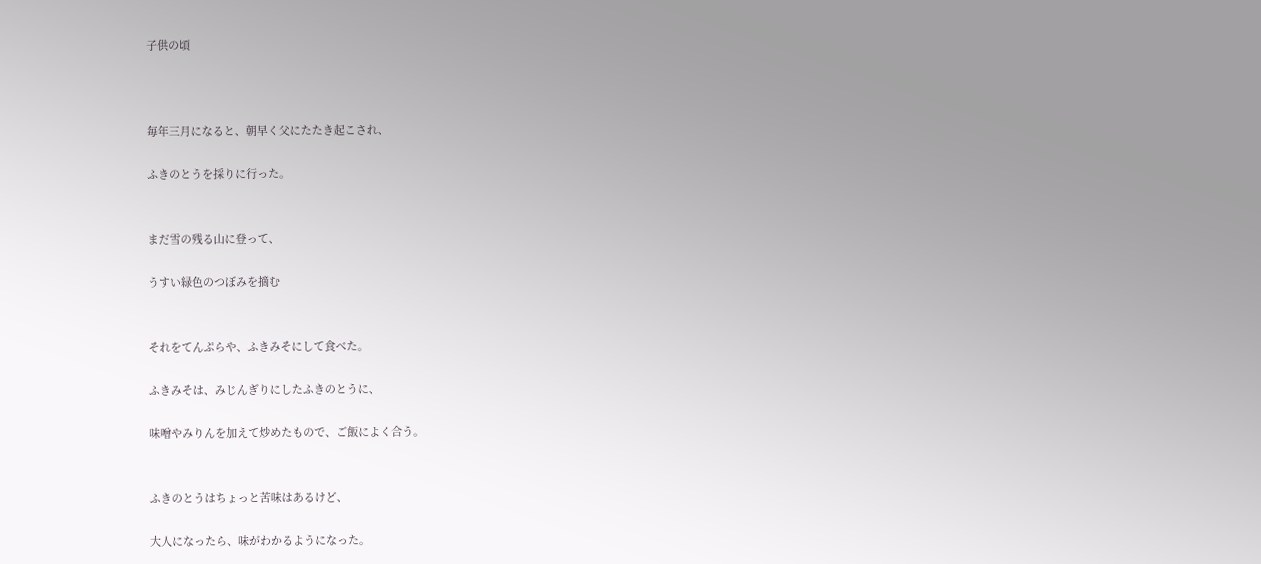子供の頃



毎年三月になると、朝早く父にたたき起こされ、

ふきのとうを採りに行った。


まだ雪の残る山に登って、

うすい緑色のつぼみを摘む


それをてんぷらや、ふきみそにして食べた。

ふきみそは、みじんぎりにしたふきのとうに、

味噌やみりんを加えて炒めたもので、ご飯によく合う。


ふきのとうはちょっと苦味はあるけど、

大人になったら、味がわかるようになった。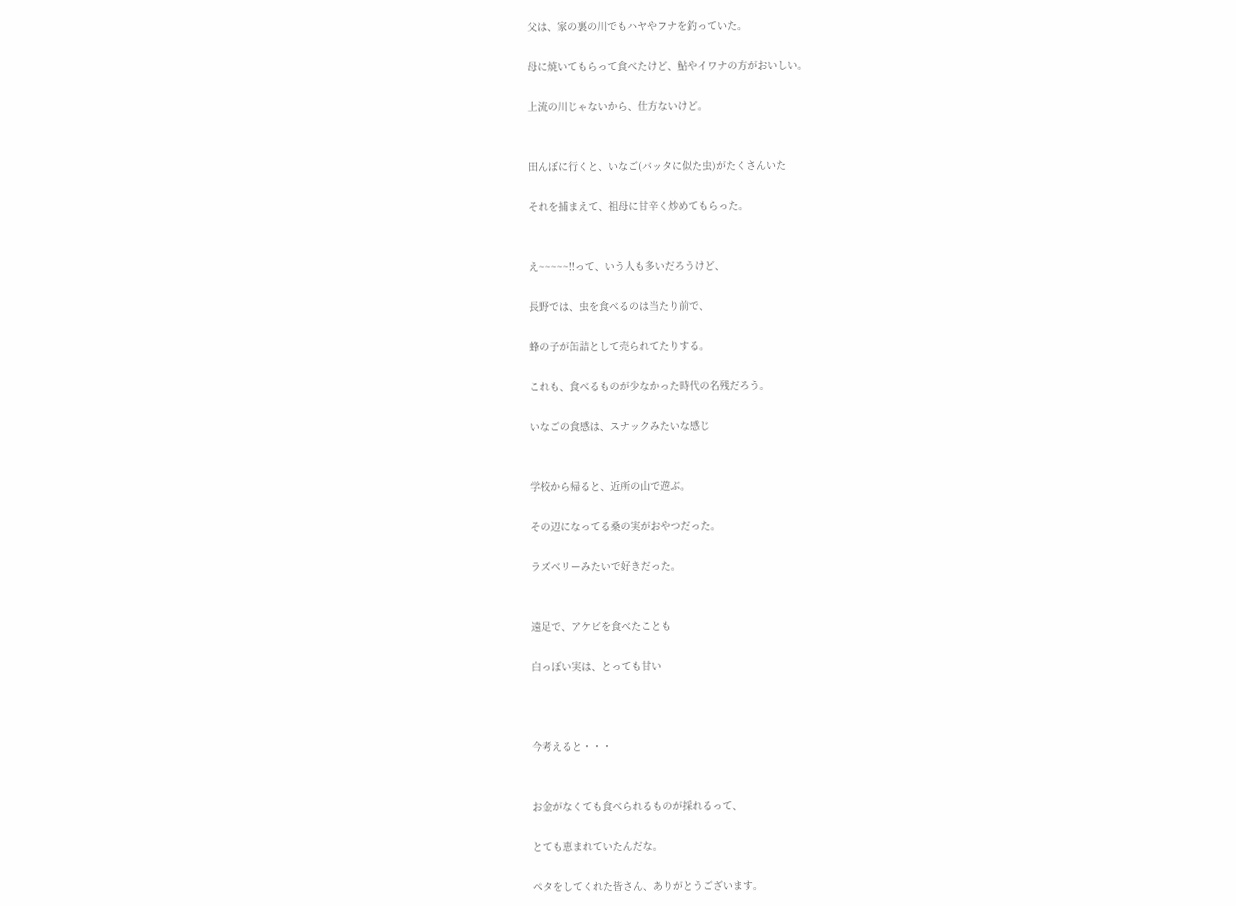父は、家の裏の川でもハヤやフナを釣っていた。

母に焼いてもらって食べたけど、鮎やイワナの方がおいしい。

上流の川じゃないから、仕方ないけど。


田んぼに行くと、いなご(バッタに似た虫)がたくさんいた

それを捕まえて、祖母に甘辛く炒めてもらった。


え~~~~~!!って、いう人も多いだろうけど、

長野では、虫を食べるのは当たり前で、

蜂の子が缶詰として売られてたりする。

これも、食べるものが少なかった時代の名残だろう。

いなごの食感は、スナックみたいな感じ


学校から帰ると、近所の山で遊ぶ。

その辺になってる桑の実がおやつだった。

ラズベリーみたいで好きだった。


遠足で、アケビを食べたことも

白っぽい実は、とっても甘い



今考えると・・・


お金がなくても食べられるものが採れるって、

とても恵まれていたんだな。

ペタをしてくれた皆さん、ありがとうございます。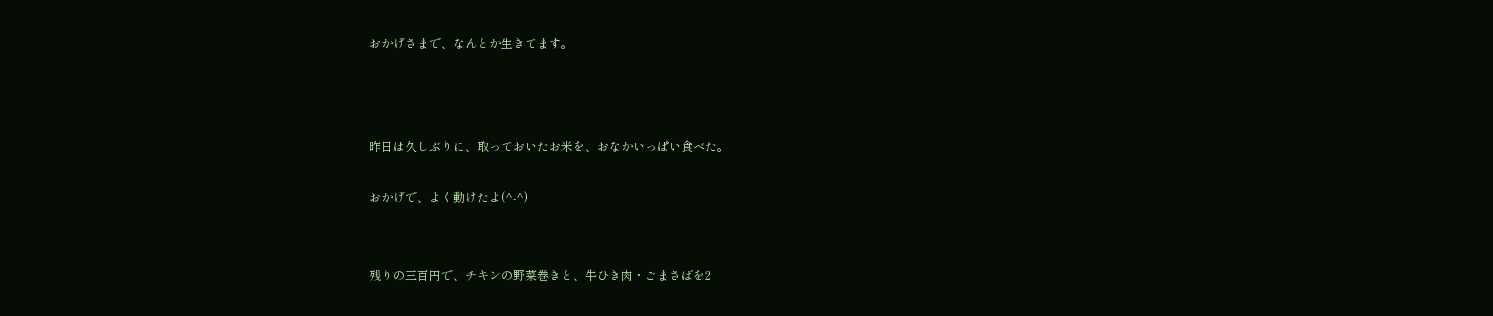おかげさまで、なんとか生きてます。



昨日は久しぶりに、取っておいたお米を、おなかいっぱい食べた。

おかげで、よく動けたよ(^-^)


残りの三百円で、チキンの野菜巻きと、牛ひき肉・ごまさばを2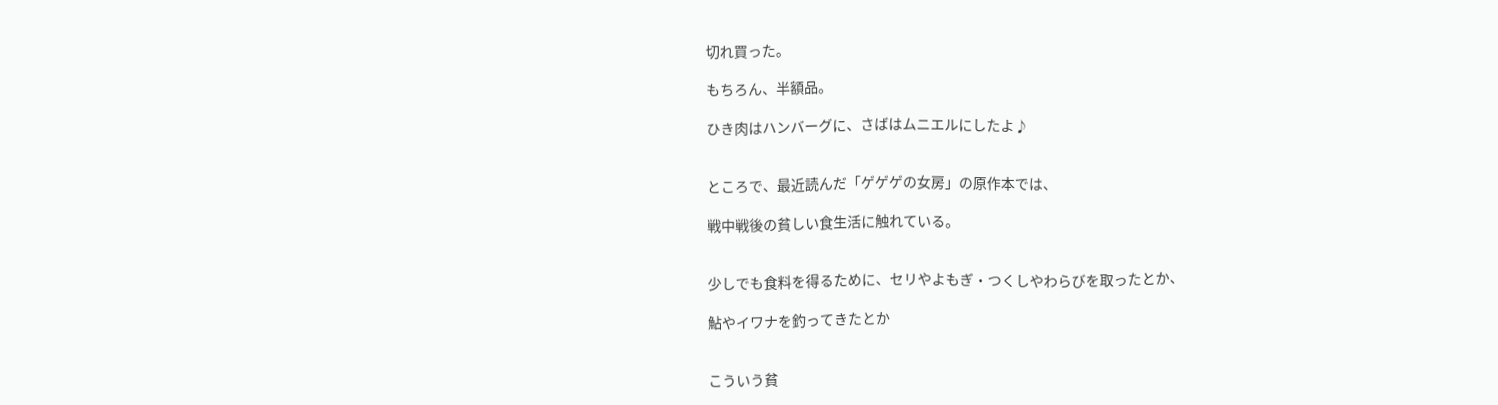切れ買った。

もちろん、半額品。

ひき肉はハンバーグに、さばはムニエルにしたよ♪


ところで、最近読んだ「ゲゲゲの女房」の原作本では、

戦中戦後の貧しい食生活に触れている。


少しでも食料を得るために、セリやよもぎ・つくしやわらびを取ったとか、

鮎やイワナを釣ってきたとか


こういう貧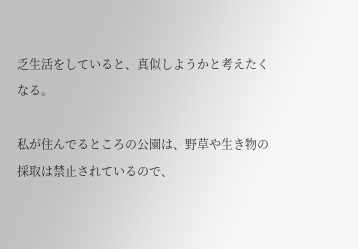乏生活をしていると、真似しようかと考えたくなる。

私が住んでるところの公園は、野草や生き物の採取は禁止されているので、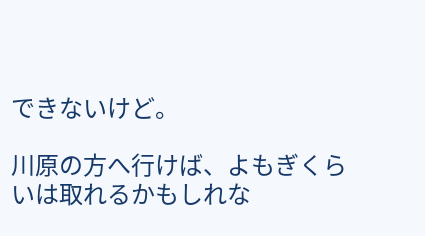できないけど。

川原の方へ行けば、よもぎくらいは取れるかもしれな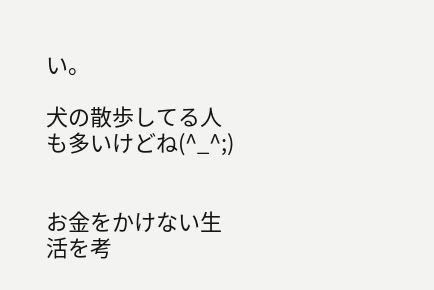い。

犬の散歩してる人も多いけどね(^_^;)


お金をかけない生活を考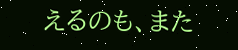えるのも、また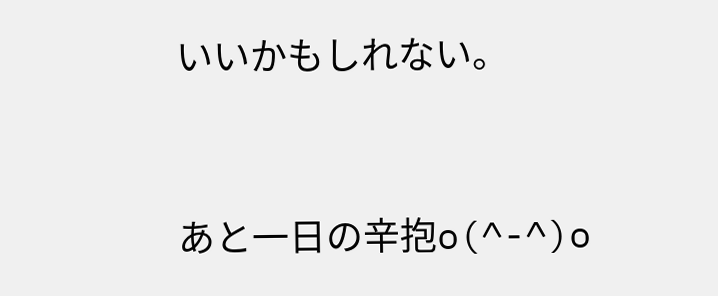いいかもしれない。



あと一日の辛抱o(^-^)o